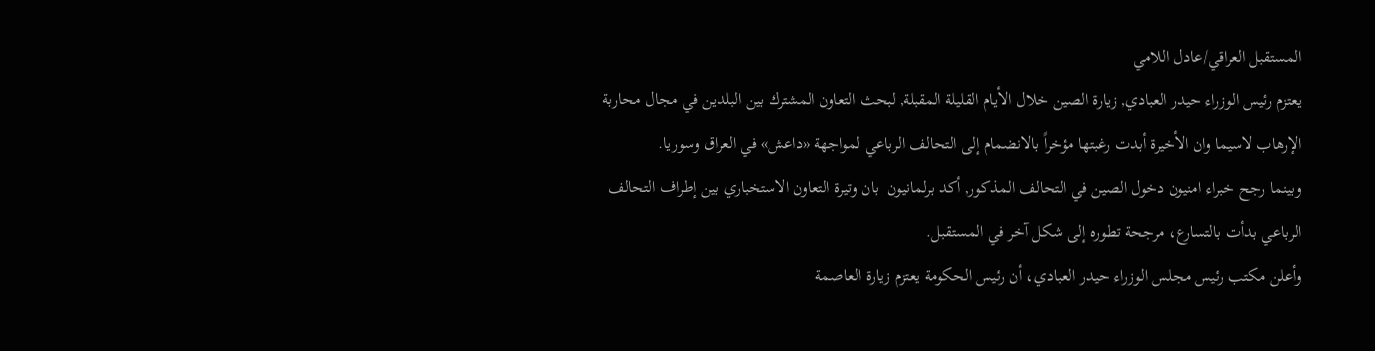المستقبل العراقي/عادل اللامي
يعتزم رئيس الوزراء حيدر العبادي, زيارة الصين خلال الأيام القليلة المقبلة, لبحث التعاون المشترك بين البلدين في مجال محاربة الإرهاب لاسيما وان الأخيرة أبدت رغبتها مؤخراً بالانضمام إلى التحالف الرباعي لمواجهة «داعش» في العراق وسوريا.
وبينما رجح خبراء امنيون دخول الصين في التحالف المذكور, أكد برلمانيون  بان وتيرة التعاون الاستخباري بين إطراف التحالف الرباعي بدأت بالتسارع، مرجحة تطوره إلى شكل آخر في المستقبل.
وأعلن مكتب رئيس مجلس الوزراء حيدر العبادي، أن رئيس الحكومة يعتزم زيارة العاصمة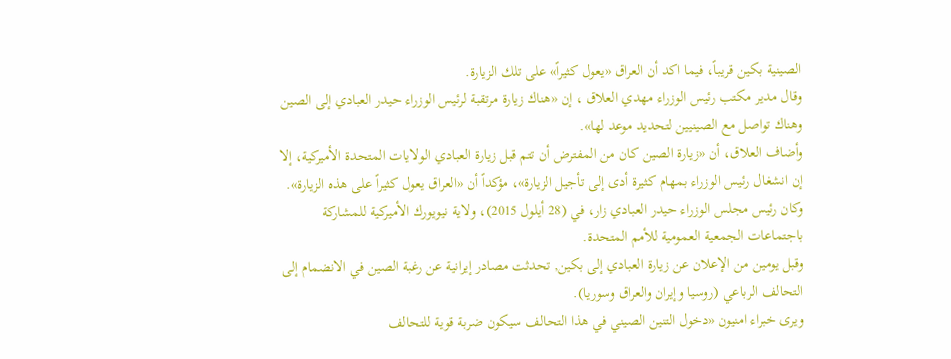الصينية بكين قريباً، فيما اكد أن العراق «يعول كثيراً» على تلك الزيارة.
وقال مدير مكتب رئيس الوزراء مهدي العلاق ، إن «هناك زيارة مرتقبة لرئيس الوزراء حيدر العبادي إلى الصين وهناك تواصل مع الصينيين لتحديد موعد لها».
وأضاف العلاق، أن «زيارة الصين كان من المفترض أن تتم قبل زيارة العبادي الولايات المتحدة الأميركية، إلا إن انشغال رئيس الوزراء بمهام كثيرة أدى إلى تأجيل الزيارة»، مؤكداً أن «العراق يعول كثيراً على هذه الزيارة».
وكان رئيس مجلس الوزراء حيدر العبادي زار، في (28 أيلول 2015)، ولاية نيويورك الأميركية للمشاركة باجتماعات الجمعية العمومية للأمم المتحدة.
وقبل يومين من الإعلان عن زيارة العبادي إلى بكين, تحدثت مصادر إيرانية عن رغبة الصين في الانضمام إلى التحالف الرباعي (روسيا وإيران والعراق وسوريا).
ويرى خبراء امنيون «دخول التنين الصيني في هذا التحالف سيكون ضربة قوية للتحالف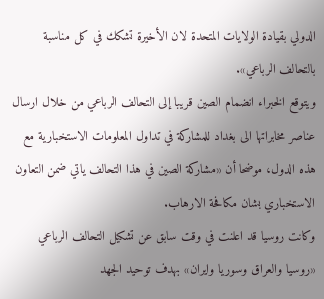الدولي بقيادة الولايات المتحدة لان الأخيرة تشكك في كل مناسبة بالتحالف الرباعي».
ويتوقع الخبراء انضمام الصين قريبا إلى التحالف الرباعي من خلال ارسال عناصر مخابراتها الى بغداد للمشاركة في تداول المعلومات الاستخبارية مع هذه الدول، موضحا أن «مشاركة الصين في هذا التحالف ياتي ضمن التعاون الاستخباري بشان مكافحة الارهاب.
وكانت روسيا قد اعلنت في وقت سابق عن تشكيل التحالف الرباعي «روسيا والعراق وسوريا وايران» بهدف توحيد الجهد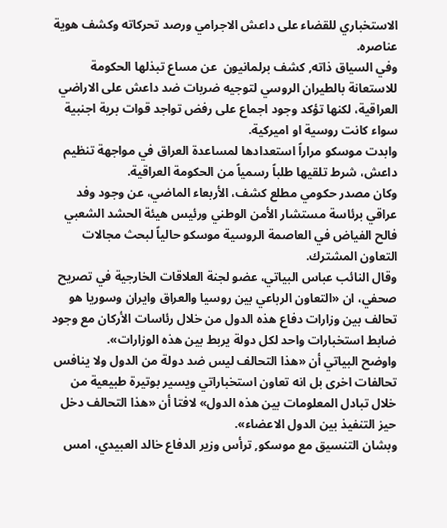الاستخباري للقضاء على داعش الاجرامي ورصد تحركاته وكشف هوية عناصره.
وفي السياق ذاته, كشف برلمانيون  عن مساع تبذلها الحكومة للاستعانة بالطيران الروسي لتوجيه ضربات ضد داعش على الاراضي العراقية، لكنها تؤكد وجود اجماع على رفض تواجد قوات برية اجنبية سواء كانت روسية او اميركية.
وابدت موسكو مراراً استعدادها لمساعدة العراق في مواجهة تنظيم داعش، شرط تلقيها طلباً رسمياً من الحكومة العراقية.
وكان مصدر حكومي مطلع كشف، الأربعاء الماضي، عن وجود وفد عراقي برئاسة مستشار الأمن الوطني ورئيس هيئة الحشد الشعبي فالح الفياض في العاصمة الروسية موسكو حالياً لبحث مجالات التعاون المشترك.
وقال النائب عباس البياتي، عضو لجنة العلاقات الخارجية في تصريح صحفي، ان «التعاون الرباعي بين روسيا والعراق وايران وسوريا هو تحالف بين وزارات دفاع هذه الدول من خلال رئاسات الأركان مع وجود ضابط استخبارات واحد لكل دولة يربط بين هذه الوزارات».
واوضح البياتي أن «هذا التحالف ليس ضد دولة من الدول ولا ينافس تحالفات اخرى بل انه تعاون استخباراتي ويسير بوتيرة طبيعية من خلال تبادل المعلومات بين هذه الدول» لافتا أن «هذا التحالف دخل حيز التنفيذ بين الدول الاعضاء».
وبشان التنسيق مع موسكو, ترأس وزير الدفاع خالد العبيدي، امس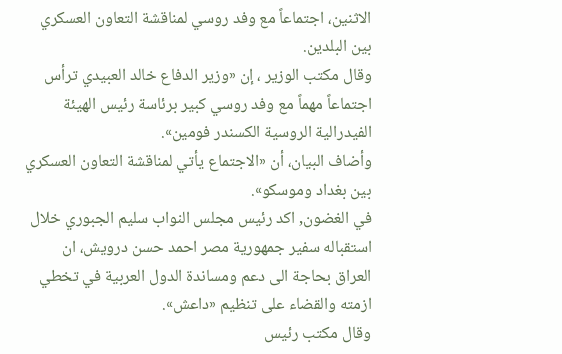الاثنين، اجتماعاً مع وفد روسي لمناقشة التعاون العسكري بين البلدين.
وقال مكتب الوزير ، إن «وزير الدفاع خالد العبيدي ترأس اجتماعاً مهماً مع وفد روسي كبير برئاسة رئيس الهيئة الفيدرالية الروسية الكسندر فومين».
وأضاف البيان، أن «الاجتماع يأتي لمناقشة التعاون العسكري بين بغداد وموسكو».
في الغضون, اكد رئيس مجلس النواب سليم الجبوري خلال استقباله سفير جمهورية مصر احمد حسن درويش، ان العراق بحاجة الى دعم ومساندة الدول العربية في تخطي ازمته والقضاء على تنظيم «داعش».
وقال مكتب رئيس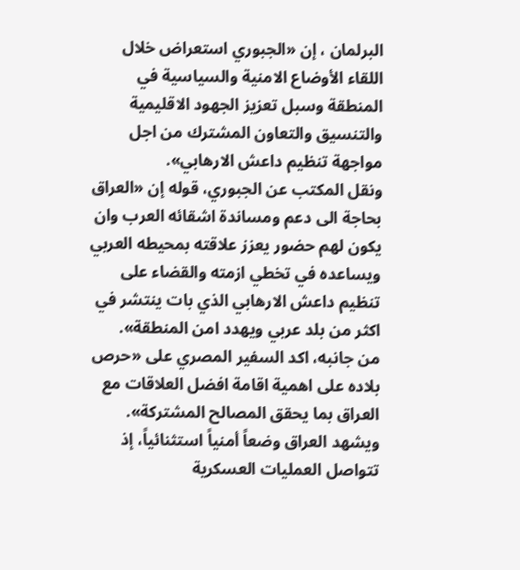البرلمان ، إن «الجبوري استعراض خلال اللقاء الأوضاع الامنية والسياسية في المنطقة وسبل تعزيز الجهود الاقليمية والتنسيق والتعاون المشترك من اجل مواجهة تنظيم داعش الارهابي».
ونقل المكتب عن الجبوري، قوله إن «العراق بحاجة الى دعم ومساندة اشقائه العرب وان يكون لهم حضور يعزز علاقته بمحيطه العربي ويساعده في تخطي ازمته والقضاء على تنظيم داعش الارهابي الذي بات ينتشر في اكثر من بلد عربي ويهدد امن المنطقة».
من جانبه، اكد السفير المصري على «حرص بلاده على اهمية اقامة افضل العلاقات مع العراق بما يحقق المصالح المشتركة».
ويشهد العراق وضعاً أمنياً استثنائياً، إذ تتواصل العمليات العسكرية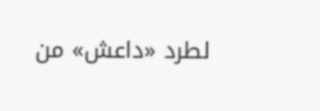لطرد «داعش» من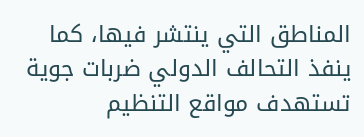المناطق التي ينتشر فيها، كما ينفذ التحالف الدولي ضربات جوية تستهدف مواقع التنظيم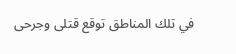في تلك المناطق توقع قتلى وجرحى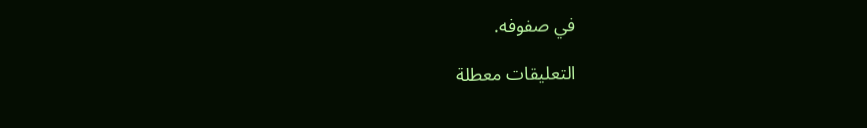في صفوفه.

التعليقات معطلة